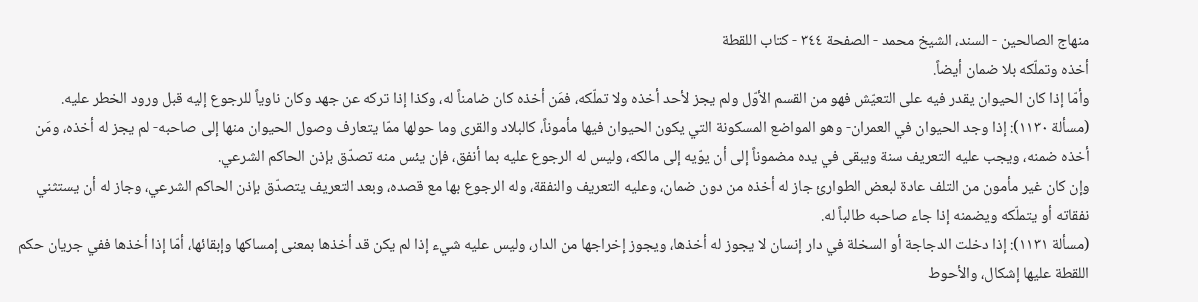منهاج الصالحين - السند، الشيخ محمد - الصفحة ٣٤٤ - كتاب اللقطة
أخذه وتملّكه بلا ضمان أيضاً.
وأمّا إذا كان الحيوان يقدر فيه على التعيّش فهو من القسم الأوّل ولم يجز لأحد أخذه ولا تملّكه، فمَن أخذه كان ضامناً له، وكذا إذا تركه عن جهد وكان ناوياً للرجوع إليه قبل ورود الخطر عليه.
(مسألة ١١٣٠): إذا وجد الحيوان في العمران- وهو المواضع المسكونة التي يكون الحيوان فيها مأموناً، كالبلاد والقرى وما حولها ممّا يتعارف وصول الحيوان منها إلى صاحبه- لم يجز له أخذه، ومَن أخذه ضمنه، ويجب عليه التعريف سنة ويبقى في يده مضموناً إلى أن يوّيه إلى مالكه، وليس له الرجوع عليه بما أنفق، فإن يئس منه تصدّق بإذن الحاكم الشرعي.
وإن كان غير مأمون من التلف عادة لبعض الطوارئ جاز له أخذه من دون ضمان، وعليه التعريف والنفقة، وله الرجوع بها مع قصده، وبعد التعريف يتصدّق بإذن الحاكم الشرعي، وجاز له أن يستثني نفقاته أو يتملّكه ويضمنه إذا جاء صاحبه طالباً له.
(مسألة ١١٣١): إذا دخلت الدجاجة أو السخلة في دار إنسان لا يجوز له أخذها، ويجوز إخراجها من الدار، وليس عليه شيء إذا لم يكن قد أخذها بمعنى إمساكها وإبقائها، أمّا إذا أخذها ففي جريان حكم اللقطة عليها إشكال، والأحوط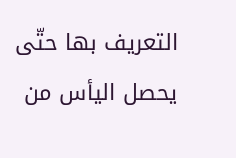التعريف بها حتّى يحصل اليأس من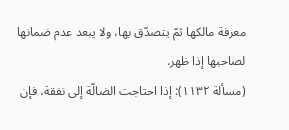معرفة مالكها ثمّ يتصدّق بها، ولا يبعد عدم ضمانها لصاحبها إذا ظهر.
(مسألة ١١٣٢): إذا احتاجت الضالّة إلى نفقة، فإن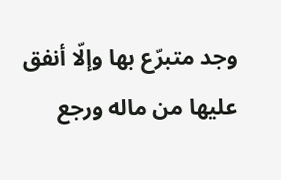وجد متبرّع بها وإلّا أنفق عليها من ماله ورجع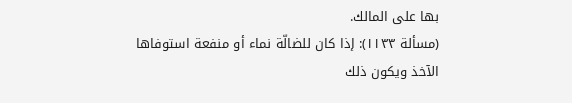بها على المالك.
(مسألة ١١٣٣): إذا كان للضالّة نماء أو منفعة استوفاها الآخذ ويكون ذلك